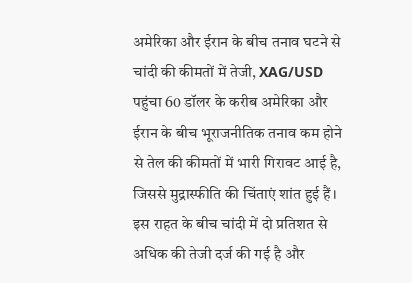अमेरिका और ईरान के बीच तनाव घटने से चांदी की कीमतों में तेजी, XAG/USD पहुंचा 60 डॉलर के करीब अमेरिका और ईरान के बीच भूराजनीतिक तनाव कम होने से तेल की कीमतों में भारी गिरावट आई है, जिससे मुद्रास्फीति की चिंताएं शांत हुई हैं। इस राहत के बीच चांदी में दो प्रतिशत से अधिक की तेजी दर्ज की गई है और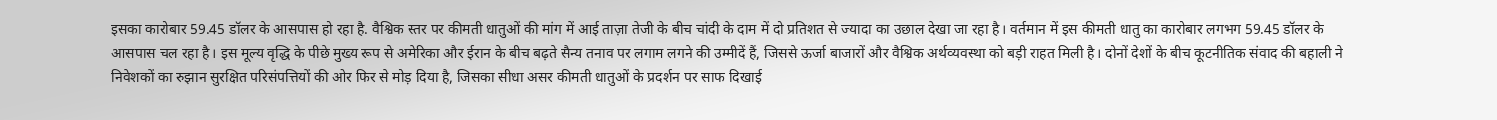इसका कारोबार 59.45 डॉलर के आसपास हो रहा है. वैश्विक स्तर पर कीमती धातुओं की मांग में आई ताज़ा तेजी के बीच चांदी के दाम में दो प्रतिशत से ज्यादा का उछाल देखा जा रहा है। वर्तमान में इस कीमती धातु का कारोबार लगभग 59.45 डॉलर के आसपास चल रहा है। इस मूल्य वृद्धि के पीछे मुख्य रूप से अमेरिका और ईरान के बीच बढ़ते सैन्य तनाव पर लगाम लगने की उम्मीदें हैं, जिससे ऊर्जा बाजारों और वैश्विक अर्थव्यवस्था को बड़ी राहत मिली है। दोनों देशों के बीच कूटनीतिक संवाद की बहाली ने निवेशकों का रुझान सुरक्षित परिसंपत्तियों की ओर फिर से मोड़ दिया है, जिसका सीधा असर कीमती धातुओं के प्रदर्शन पर साफ दिखाई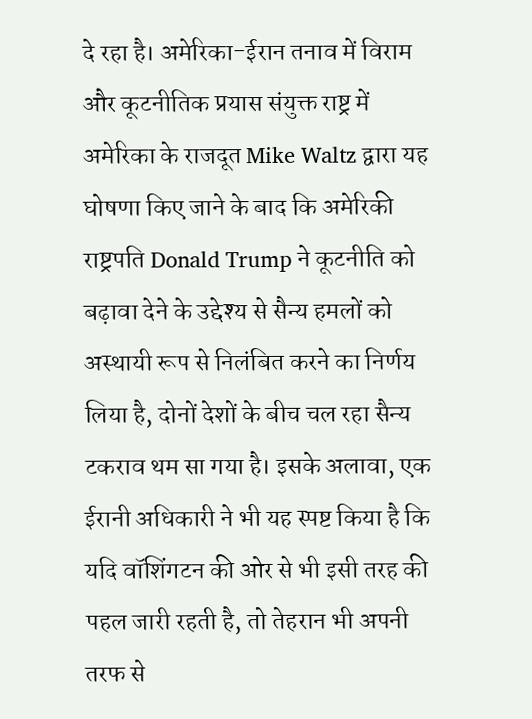दे रहा है। अमेरिका-ईरान तनाव में विराम और कूटनीतिक प्रयास संयुक्त राष्ट्र में अमेरिका के राजदूत Mike Waltz द्वारा यह घोषणा किए जाने के बाद कि अमेरिकी राष्ट्रपति Donald Trump ने कूटनीति को बढ़ावा देने के उद्देश्य से सैन्य हमलों को अस्थायी रूप से निलंबित करने का निर्णय लिया है, दोनों देशों के बीच चल रहा सैन्य टकराव थम सा गया है। इसके अलावा, एक ईरानी अधिकारी ने भी यह स्पष्ट किया है कि यदि वॉशिंगटन की ओर से भी इसी तरह की पहल जारी रहती है, तो तेहरान भी अपनी तरफ से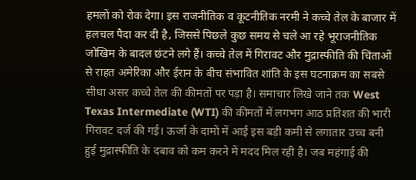हमलों को रोक देगा। इस राजनीतिक व कूटनीतिक नरमी ने कच्चे तेल के बाजार में हलचल पैदा कर दी है, जिससे पिछले कुछ समय से चले आ रहे भूराजनीतिक जोखिम के बादल छंटने लगे हैं। कच्चे तेल में गिरावट और मुद्रास्फीति की चिंताओं से राहत अमेरिका और ईरान के बीच संभावित शांति के इस घटनाक्रम का सबसे सीधा असर कच्चे तेल की कीमतों पर पड़ा है। समाचार लिखे जाने तक West Texas Intermediate (WTI) की कीमतों में लगभग आठ प्रतिशत की भारी गिरावट दर्ज की गई। ऊर्जा के दामों में आई इस बड़ी कमी से लगातार उच्च बनी हुई मुद्रास्फीति के दबाव को कम करने में मदद मिल रही है। जब महंगाई की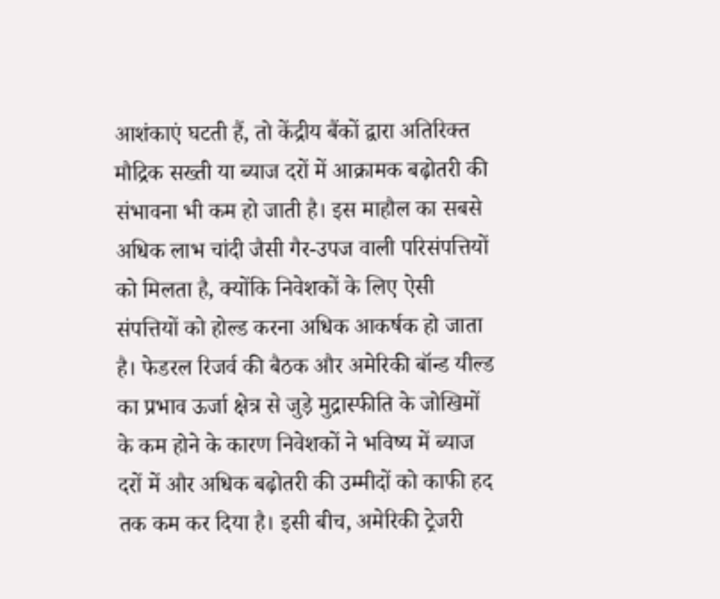आशंकाएं घटती हैं, तो केंद्रीय बैंकों द्वारा अतिरिक्त मौद्रिक सख्ती या ब्याज दरों में आक्रामक बढ़ोतरी की संभावना भी कम हो जाती है। इस माहौल का सबसे अधिक लाभ चांदी जैसी गैर-उपज वाली परिसंपत्तियों को मिलता है, क्योंकि निवेशकों के लिए ऐसी संपत्तियों को होल्ड करना अधिक आकर्षक हो जाता है। फेडरल रिजर्व की बैठक और अमेरिकी बॉन्ड यील्ड का प्रभाव ऊर्जा क्षेत्र से जुड़े मुद्रास्फीति के जोखिमों के कम होने के कारण निवेशकों ने भविष्य में ब्याज दरों में और अधिक बढ़ोतरी की उम्मीदों को काफी हद तक कम कर दिया है। इसी बीच, अमेरिकी ट्रेजरी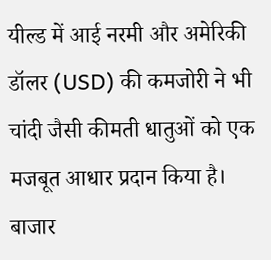यील्ड में आई नरमी और अमेरिकी डॉलर (USD) की कमजोरी ने भी चांदी जैसी कीमती धातुओं को एक मजबूत आधार प्रदान किया है। बाजार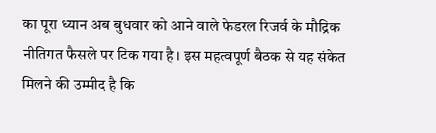का पूरा ध्यान अब बुधवार को आने वाले फेडरल रिजर्व के मौद्रिक नीतिगत फैसले पर टिक गया है। इस महत्वपूर्ण बैठक से यह संकेत मिलने की उम्मीद है कि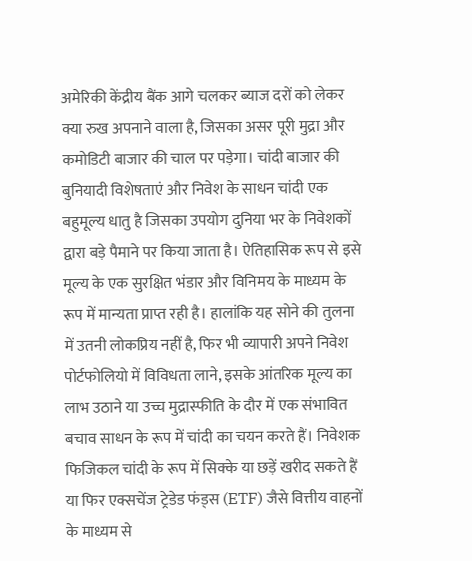अमेरिकी केंद्रीय बैंक आगे चलकर ब्याज दरों को लेकर क्या रुख अपनाने वाला है, जिसका असर पूरी मुद्रा और कमोडिटी बाजार की चाल पर पड़ेगा। चांदी बाजार की बुनियादी विशेषताएं और निवेश के साधन चांदी एक बहुमूल्य धातु है जिसका उपयोग दुनिया भर के निवेशकों द्वारा बड़े पैमाने पर किया जाता है। ऐतिहासिक रूप से इसे मूल्य के एक सुरक्षित भंडार और विनिमय के माध्यम के रूप में मान्यता प्राप्त रही है। हालांकि यह सोने की तुलना में उतनी लोकप्रिय नहीं है, फिर भी व्यापारी अपने निवेश पोर्टफोलियो में विविधता लाने, इसके आंतरिक मूल्य का लाभ उठाने या उच्च मुद्रास्फीति के दौर में एक संभावित बचाव साधन के रूप में चांदी का चयन करते हैं। निवेशक फिजिकल चांदी के रूप में सिक्के या छड़ें खरीद सकते हैं या फिर एक्सचेंज ट्रेडेड फंड्स (ETF) जैसे वित्तीय वाहनों के माध्यम से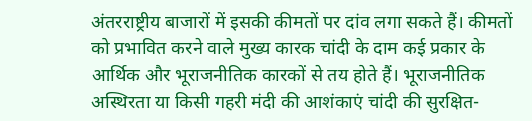अंतरराष्ट्रीय बाजारों में इसकी कीमतों पर दांव लगा सकते हैं। कीमतों को प्रभावित करने वाले मुख्य कारक चांदी के दाम कई प्रकार के आर्थिक और भूराजनीतिक कारकों से तय होते हैं। भूराजनीतिक अस्थिरता या किसी गहरी मंदी की आशंकाएं चांदी की सुरक्षित-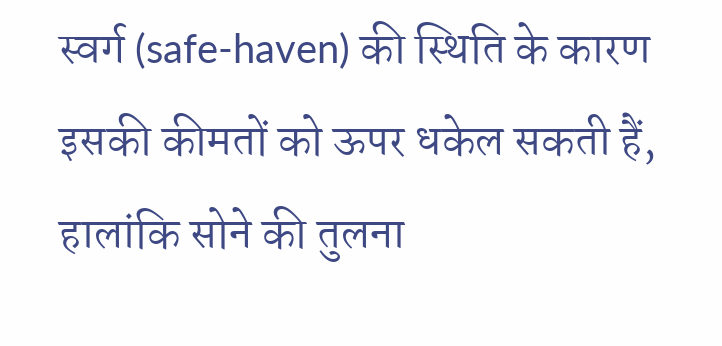स्वर्ग (safe-haven) की स्थिति के कारण इसकी कीमतों को ऊपर धकेल सकती हैं, हालांकि सोने की तुलना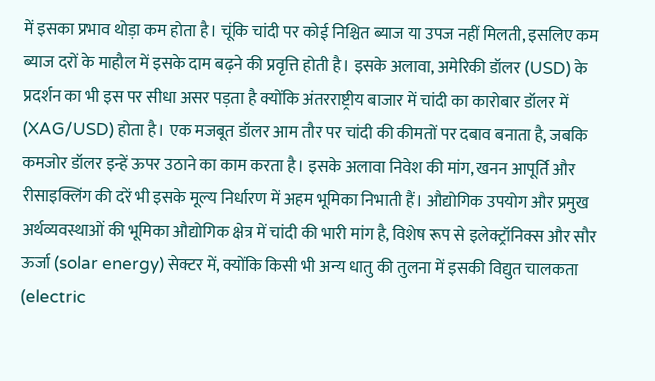में इसका प्रभाव थोड़ा कम होता है। चूंकि चांदी पर कोई निश्चित ब्याज या उपज नहीं मिलती, इसलिए कम ब्याज दरों के माहौल में इसके दाम बढ़ने की प्रवृत्ति होती है। इसके अलावा, अमेरिकी डॉलर (USD) के प्रदर्शन का भी इस पर सीधा असर पड़ता है क्योंकि अंतरराष्ट्रीय बाजार में चांदी का कारोबार डॉलर में (XAG/USD) होता है। एक मजबूत डॉलर आम तौर पर चांदी की कीमतों पर दबाव बनाता है, जबकि कमजोर डॉलर इन्हें ऊपर उठाने का काम करता है। इसके अलावा निवेश की मांग, खनन आपूर्ति और रीसाइक्लिंग की दरें भी इसके मूल्य निर्धारण में अहम भूमिका निभाती हैं। औद्योगिक उपयोग और प्रमुख अर्थव्यवस्थाओं की भूमिका औद्योगिक क्षेत्र में चांदी की भारी मांग है, विशेष रूप से इलेक्ट्रॉनिक्स और सौर ऊर्जा (solar energy) सेक्टर में, क्योंकि किसी भी अन्य धातु की तुलना में इसकी विद्युत चालकता (electric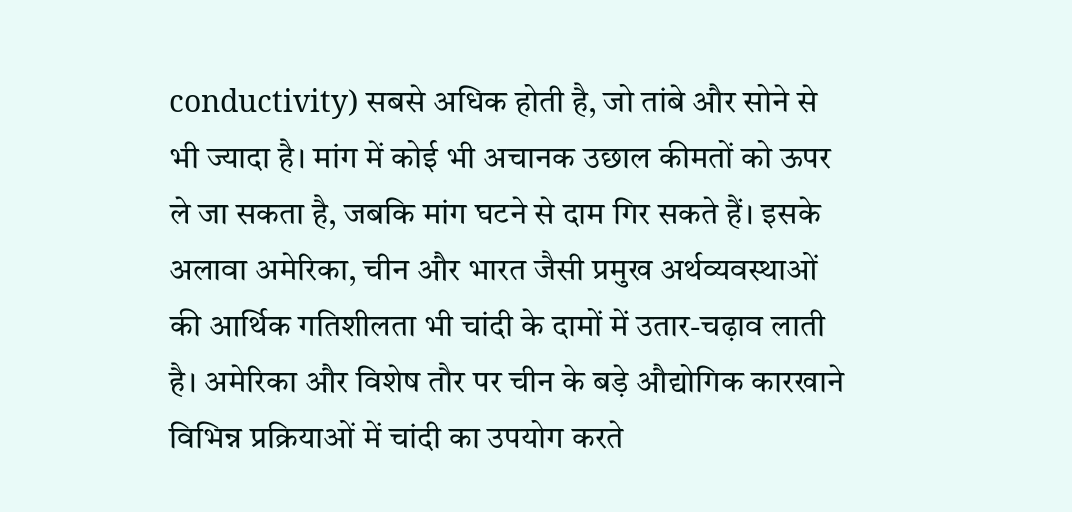conductivity) सबसे अधिक होती है, जो तांबे और सोने से भी ज्यादा है। मांग में कोई भी अचानक उछाल कीमतों को ऊपर ले जा सकता है, जबकि मांग घटने से दाम गिर सकते हैं। इसके अलावा अमेरिका, चीन और भारत जैसी प्रमुख अर्थव्यवस्थाओं की आर्थिक गतिशीलता भी चांदी के दामों में उतार-चढ़ाव लाती है। अमेरिका और विशेष तौर पर चीन के बड़े औद्योगिक कारखाने विभिन्न प्रक्रियाओं में चांदी का उपयोग करते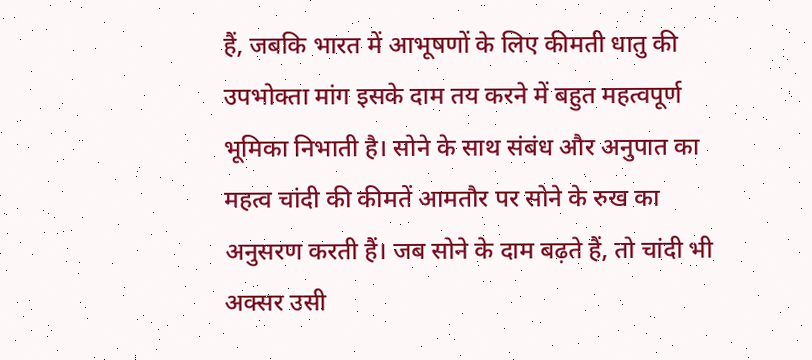हैं, जबकि भारत में आभूषणों के लिए कीमती धातु की उपभोक्ता मांग इसके दाम तय करने में बहुत महत्वपूर्ण भूमिका निभाती है। सोने के साथ संबंध और अनुपात का महत्व चांदी की कीमतें आमतौर पर सोने के रुख का अनुसरण करती हैं। जब सोने के दाम बढ़ते हैं, तो चांदी भी अक्सर उसी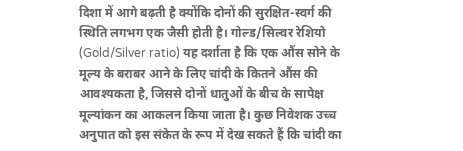दिशा में आगे बढ़ती है क्योंकि दोनों की सुरक्षित-स्वर्ग की स्थिति लगभग एक जैसी होती है। गोल्ड/सिल्वर रेशियो (Gold/Silver ratio) यह दर्शाता है कि एक औंस सोने के मूल्य के बराबर आने के लिए चांदी के कितने औंस की आवश्यकता है, जिससे दोनों धातुओं के बीच के सापेक्ष मूल्यांकन का आकलन किया जाता है। कुछ निवेशक उच्च अनुपात को इस संकेत के रूप में देख सकते हैं कि चांदी का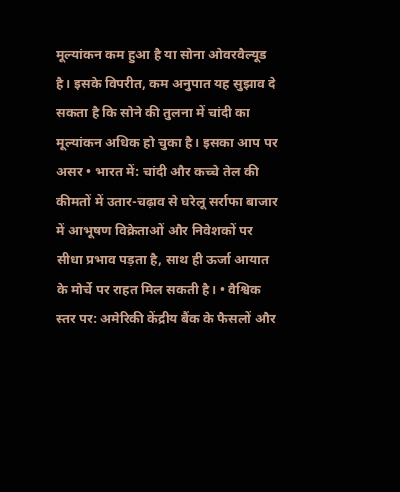मूल्यांकन कम हुआ है या सोना ओवरवैल्यूड है। इसके विपरीत, कम अनुपात यह सुझाव दे सकता है कि सोने की तुलना में चांदी का मूल्यांकन अधिक हो चुका है। इसका आप पर असर • भारत में: चांदी और कच्चे तेल की कीमतों में उतार-चढ़ाव से घरेलू सर्राफा बाजार में आभूषण विक्रेताओं और निवेशकों पर सीधा प्रभाव पड़ता है, साथ ही ऊर्जा आयात के मोर्चे पर राहत मिल सकती है। • वैश्विक स्तर पर: अमेरिकी केंद्रीय बैंक के फैसलों और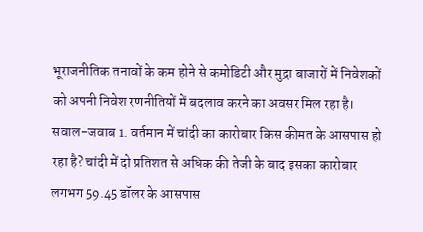भूराजनीतिक तनावों के कम होने से कमोडिटी और मुद्रा बाजारों में निवेशकों को अपनी निवेश रणनीतियों में बदलाव करने का अवसर मिल रहा है। सवाल-जवाब 1. वर्तमान में चांदी का कारोबार किस कीमत के आसपास हो रहा है? चांदी में दो प्रतिशत से अधिक की तेजी के बाद इसका कारोबार लगभग 59.45 डॉलर के आसपास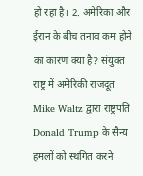हो रहा है। 2. अमेरिका और ईरान के बीच तनाव कम होने का कारण क्या है? संयुक्त राष्ट्र में अमेरिकी राजदूत Mike Waltz द्वारा राष्ट्रपति Donald Trump के सैन्य हमलों को स्थगित करने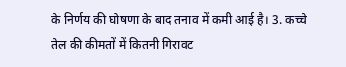के निर्णय की घोषणा के बाद तनाव में कमी आई है। 3. कच्चे तेल की कीमतों में कितनी गिरावट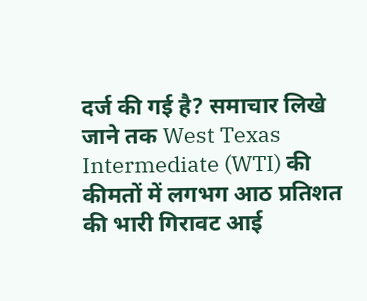दर्ज की गई है? समाचार लिखे जाने तक West Texas Intermediate (WTI) की कीमतों में लगभग आठ प्रतिशत की भारी गिरावट आई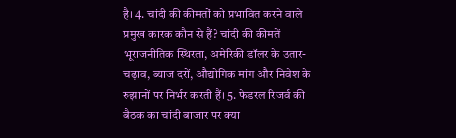है। 4. चांदी की कीमतों को प्रभावित करने वाले प्रमुख कारक कौन से हैं? चांदी की कीमतें भूराजनीतिक स्थिरता, अमेरिकी डॉलर के उतार-चढ़ाव, ब्याज दरों, औद्योगिक मांग और निवेश के रुझानों पर निर्भर करती हैं। 5. फेडरल रिजर्व की बैठक का चांदी बाजार पर क्या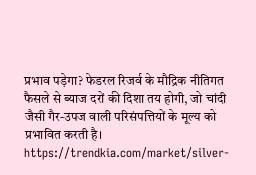प्रभाव पड़ेगा? फेडरल रिजर्व के मौद्रिक नीतिगत फैसले से ब्याज दरों की दिशा तय होगी, जो चांदी जैसी गैर-उपज वाली परिसंपत्तियों के मूल्य को प्रभावित करती है। https://trendkia.com/market/silver-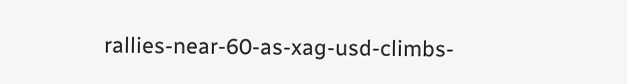rallies-near-60-as-xag-usd-climbs-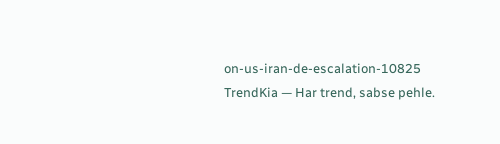on-us-iran-de-escalation-10825 TrendKia — Har trend, sabse pehle.